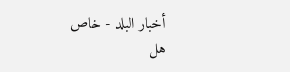أخبار البلد - خاص
هل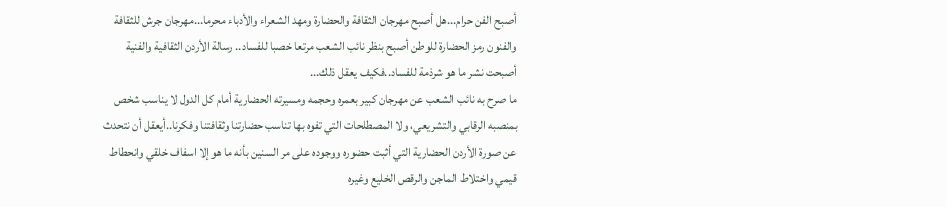أصبح الفن حرام...هل أصبح مهرجان الثقافة والحضارة ومهد الشعراء والأدباء محرما...مهرجان جرش للثقافة والفنون رمز الحضارة للوطن أصبح بنظر نائب الشعب مرتعا خصبا للفساد.. رسالة الأردن الثقافية والفنية أصبحت نشر ما هو شرذمة للفساد..فكيف يعقل ذلك...
ما صرح به نائب الشعب عن مهرجان كبير بعمره وحجمه ومسيرته الحضارية أمام كل الدول لا يناسب شخص بمنصبه الرقابي والتشريعي، ولا المصطلحات التي تفوه بها تناسب حضارتنا وثقافتنا وفكرنا..أيعقل أن نتحدث عن صورة الأردن الحضارية التي أثبت حضوره ووجوده على مر السنين بأنه ما هو إلا اسفاف خلقي وانحطاط قيمي واختلاط الماجن والرقص الخليع وغيره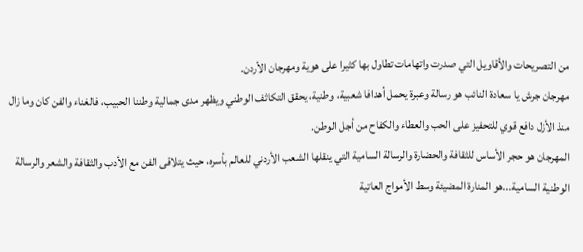من التصريحات والأقاويل التي صدرت واتهامات تطاول بها كثيرا على هوية ومهرجان الأردن.
مهرجان جرش يا سعادة النائب هو رسالة وعبرة يحمل أهدافا شعبية، وطنية، يحقق التكاثف الوطني ويظهر مدى جمالية وطننا الحبيب، فالغناء والفن كان وما زال منذ الأزل دافع قوي للتحفيز على الحب والعطاء والكفاح من أجل الوطن.
المهرجان هو حجر الأساس للثقافة والحضارة والرسالة السامية التي ينقلها الشعب الأردني للعالم بأسره، حيث يتلاقى الفن مع الأدب والثقافة والشعر والرسالة الوطنية السامية...هو المنارة المضيئة وسط الأمواج العاتية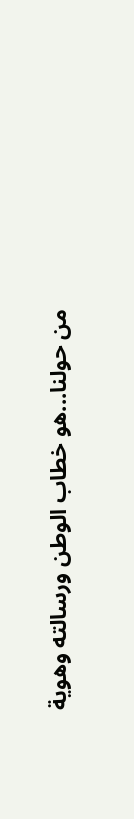من حولنا...هو خطاب الوطن ورسالته وهوية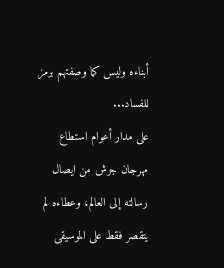أبناءه وليس كما وصفتهم برمز للفساد...
على مدار أعوام استطاع مهرجان جرش من ايصال رسالته إلى العالم، وعطاءه لم يتقصر فقط على الموسيقى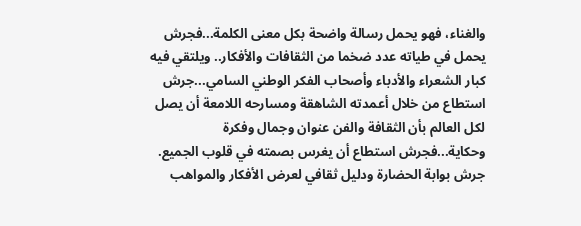والغناء، فهو يحمل رسالة واضحة بكل معنى الكلمة...فجرش يحمل في طياته عدد ضخما من الثقافات والأفكار.. ويلتقي فيه كبار الشعراء والأدباء وأصحاب الفكر الوطني السامي...جرش استطاع من خلال أعمدته الشاهقة ومسارحه اللامعة أن يصل لكل العالم بأن الثقافة والفن عنوان وجمال وفكرة وحكاية...فجرش استطاع أن يغرس بصمته في قلوب الجميع.
جرش بوابة الحضارة ودليل ثقافي لعرض الأفكار والمواهب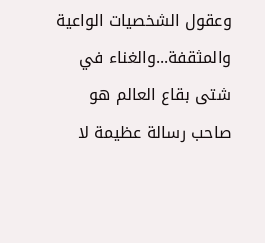وعقول الشخصيات الواعية والمثقفة...والغناء في شتى بقاع العالم هو صاحب رسالة عظيمة لا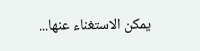يمكن الاستغناء عنها...